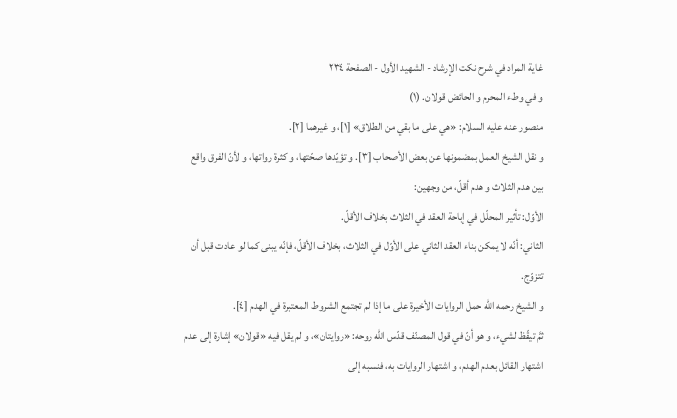غاية المراد في شرح نكت الإرشاد - الشهيد الأول - الصفحة ٢٣٤
و في وطء المحرم و الحائض قولان. (١)
منصور عنه عليه السلام: «هي على ما بقي من الطلاق» [١]، و غيرهما [٢].
و نقل الشيخ العمل بمضمونها عن بعض الأصحاب [٣]. و تؤيّدها صحّتها، و كثرة رواتها، و لأنّ الفرق واقع بين هدم الثلاث و هدم أقلّ، من وجهين:
الأوّل: تأثير المحلّل في إباحة العقد في الثلاث بخلاف الأقلّ.
الثاني: أنّه لا يمكن بناء العقد الثاني على الأوّل في الثلاث، بخلاف الأقلّ، فإنّه يبنى كما لو عادت قبل أن تتزوّج.
و الشيخ رحمه الله حمل الروايات الأخيرة على ما إذا لم تجتمع الشروط المعتبرة في الهدم [٤].
ثمَّ تيقّظ لشيء، و هو أنّ في قول المصنّف قدّس الله روحه: «روايتان»، و لم يقل فيه «قولان» إشارة إلى عدم اشتهار القائل بعدم الهدم، و اشتهار الروايات به، فنسبه إلى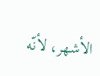الأشهر، لأنّه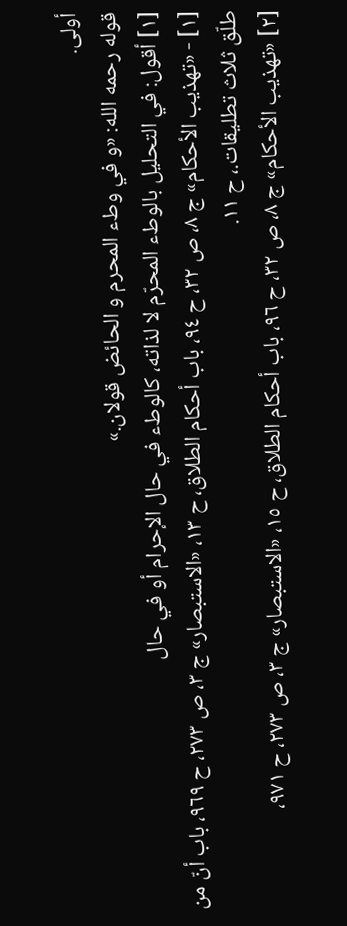أولى.
قوله رحمه الله: «و في وطء المحرم و الحائض قولان.»
[١] أقول: في التحليل بالوطء المحرّم لا لذاته، كالوطء في حال الإحرام أو في حال
[١] - «تهذيب الأحكام» ج ٨، ص ٣٢، ح ٩٤، باب أحكام الطلاق، ح ١٣، «الاستبصار» ج ٣، ص ٢٧٣، ح ٩٦٩، باب أنّ من طلّق ثلاث تطليقات.، ح ١١.
[٢] «تهذيب الأحكام» ج ٨، ص ٣٢، ح ٩٦، باب أحكام الطلاق، ح ١٥، «الاستبصار» ج ٣، ص ٢٧٣، ح ٩٧١،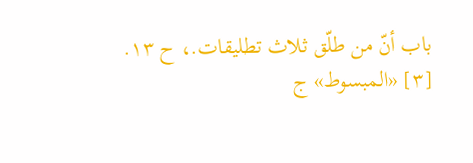باب أنّ من طلّق ثلاث تطليقات.، ح ١٣.
[٣] «المبسوط» ج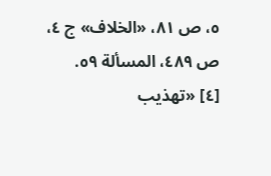٥، ص ٨١، «الخلاف» ج ٤، ص ٤٨٩، المسألة ٥٩.
[٤] «تهذيب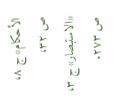الأحكام» ج ٨، ص ٣٢، «الاستبصار» ج ٣، ص ٢٧٣.